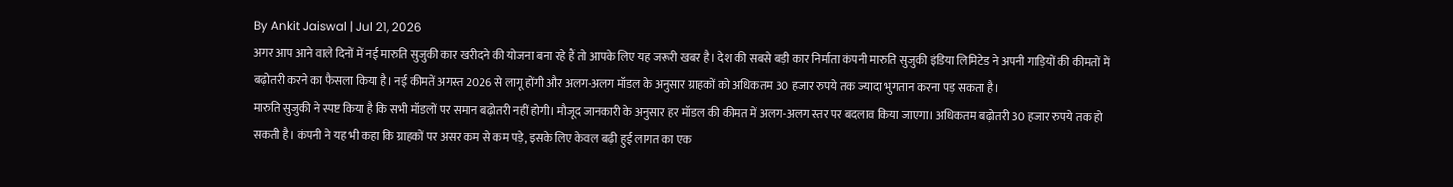By Ankit Jaiswal | Jul 21, 2026
अगर आप आने वाले दिनों में नई मारुति सुजुकी कार खरीदने की योजना बना रहे हैं तो आपके लिए यह जरूरी खबर है। देश की सबसे बड़ी कार निर्माता कंपनी मारुति सुजुकी इंडिया लिमिटेड ने अपनी गाड़ियों की कीमतों में बढ़ोतरी करने का फैसला किया है। नई कीमतें अगस्त 2026 से लागू होंगी और अलग-अलग मॉडल के अनुसार ग्राहकों को अधिकतम 30 हजार रुपये तक ज्यादा भुगतान करना पड़ सकता है।
मारुति सुजुकी ने स्पष्ट किया है कि सभी मॉडलों पर समान बढ़ोतरी नहीं होगी। मौजूद जानकारी के अनुसार हर मॉडल की कीमत में अलग-अलग स्तर पर बदलाव किया जाएगा। अधिकतम बढ़ोतरी 30 हजार रुपये तक हो सकती है। कंपनी ने यह भी कहा कि ग्राहकों पर असर कम से कम पड़े, इसके लिए केवल बढ़ी हुई लागत का एक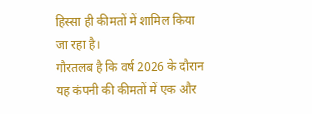हिस्सा ही कीमतों में शामिल किया जा रहा है।
गौरतलब है कि वर्ष 2026 के दौरान यह कंपनी की कीमतों में एक और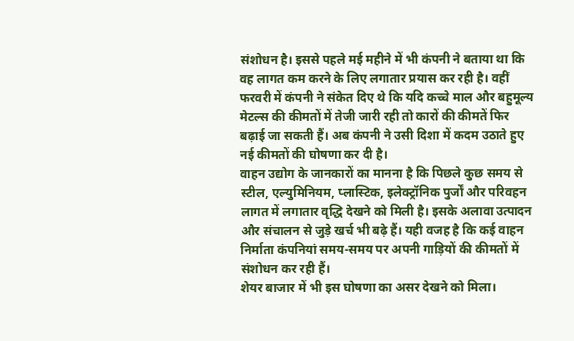संशोधन है। इससे पहले मई महीने में भी कंपनी ने बताया था कि वह लागत कम करने के लिए लगातार प्रयास कर रही है। वहीं फरवरी में कंपनी ने संकेत दिए थे कि यदि कच्चे माल और बहुमूल्य मेटल्स की कीमतों में तेजी जारी रही तो कारों की कीमतें फिर बढ़ाई जा सकती हैं। अब कंपनी ने उसी दिशा में कदम उठाते हुए नई कीमतों की घोषणा कर दी है।
वाहन उद्योग के जानकारों का मानना है कि पिछले कुछ समय से स्टील, एल्युमिनियम, प्लास्टिक, इलेक्ट्रॉनिक पुर्जों और परिवहन लागत में लगातार वृद्धि देखने को मिली है। इसके अलावा उत्पादन और संचालन से जुड़े खर्च भी बढ़े हैं। यही वजह है कि कई वाहन निर्माता कंपनियां समय-समय पर अपनी गाड़ियों की कीमतों में संशोधन कर रही हैं।
शेयर बाजार में भी इस घोषणा का असर देखने को मिला।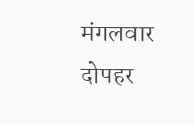मंगलवार दोपहर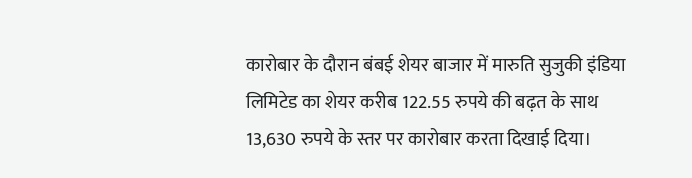कारोबार के दौरान बंबई शेयर बाजार में मारुति सुजुकी इंडिया लिमिटेड का शेयर करीब 122.55 रुपये की बढ़त के साथ 13,630 रुपये के स्तर पर कारोबार करता दिखाई दिया।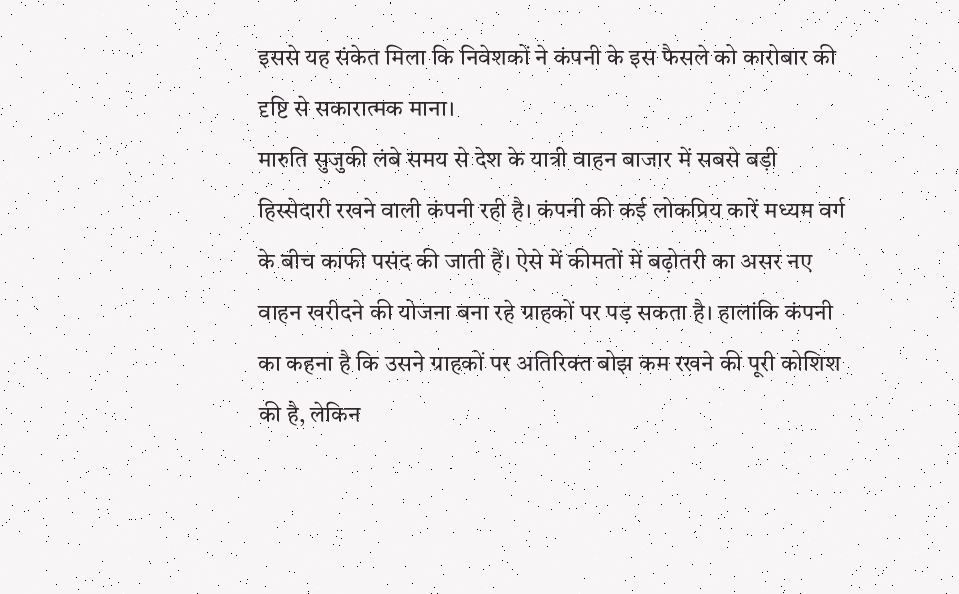इससे यह संकेत मिला कि निवेशकों ने कंपनी के इस फैसले को कारोबार की दृष्टि से सकारात्मक माना।
मारुति सुजुकी लंबे समय से देश के यात्री वाहन बाजार में सबसे बड़ी हिस्सेदारी रखने वाली कंपनी रही है। कंपनी की कई लोकप्रिय कारें मध्यम वर्ग के बीच काफी पसंद की जाती हैं। ऐसे में कीमतों में बढ़ोतरी का असर नए वाहन खरीदने की योजना बना रहे ग्राहकों पर पड़ सकता है। हालांकि कंपनी का कहना है कि उसने ग्राहकों पर अतिरिक्त बोझ कम रखने की पूरी कोशिश की है, लेकिन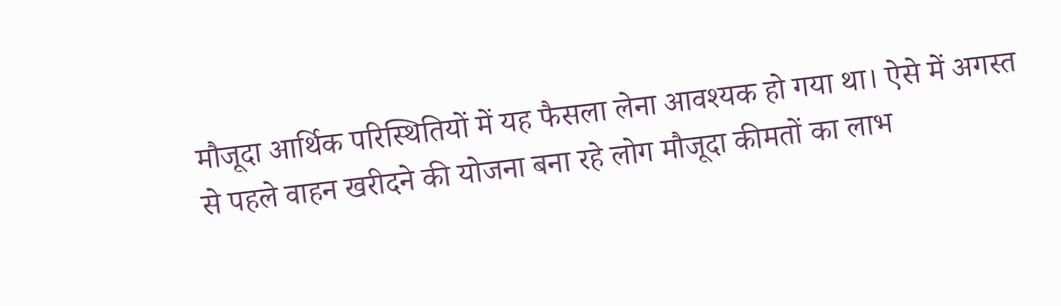मौजूदा आर्थिक परिस्थितियों में यह फैसला लेना आवश्यक हो गया था। ऐसे में अगस्त से पहले वाहन खरीदने की योजना बना रहे लोग मौजूदा कीमतों का लाभ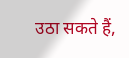उठा सकते हैं,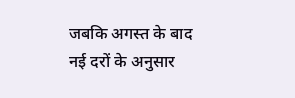जबकि अगस्त के बाद नई दरों के अनुसार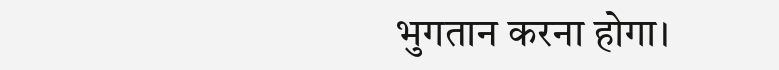भुगतान करना होगा।